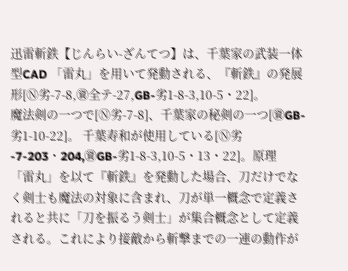迅雷斬鉄【じんらい-ざんてつ】は、千葉家の武装一体型CAD 「雷丸」を用いて発動される、『斬鉄』の発展形[Ⓝ劣-7-8,㊮全テ-27,GB-劣1-8-3,10-5・22]。
魔法剣の一つで[Ⓝ劣-7-8]、千葉家の秘剣の一つ[㊮GB-劣1-10-22]。 千葉寿和が使用している[Ⓝ劣-7-203・204,㊮GB-劣1-8-3,10-5・13・22]。原理
「雷丸」を以て『斬鉄』を発動した場合、刀だけでなく剣士も魔法の対象に含まれ、刀が単一概念で定義されると共に「刀を振るう剣士」が集合概念として定義される。これにより接敵から斬撃までの一連の動作が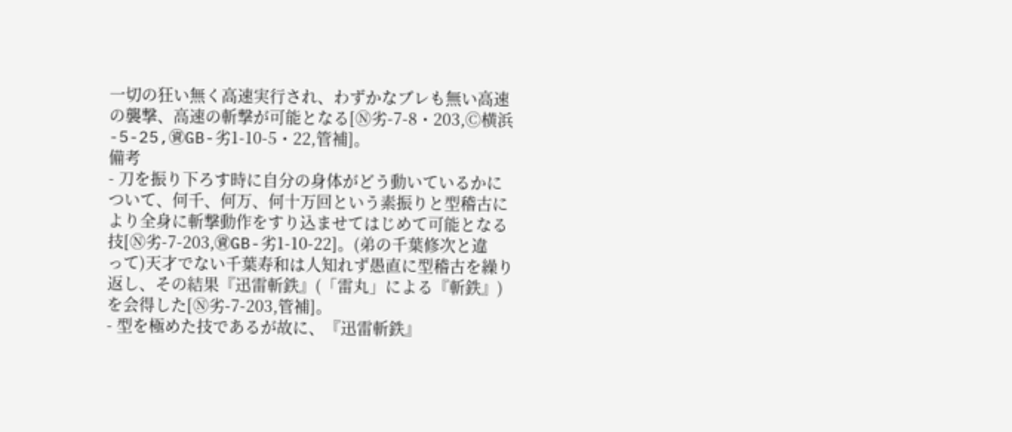一切の狂い無く高速実行され、わずかなブレも無い高速の襲撃、高速の斬撃が可能となる[Ⓝ劣-7-8・203,Ⓒ横浜-5-25,㊮GB-劣1-10-5・22,管補]。
備考
- 刀を振り下ろす時に自分の身体がどう動いているかについて、何千、何万、何十万回という素振りと型稽古により全身に斬撃動作をすり込ませてはじめて可能となる技[Ⓝ劣-7-203,㊮GB-劣1-10-22]。(弟の千葉修次と違って)天才でない千葉寿和は人知れず愚直に型稽古を繰り返し、その結果『迅雷斬鉄』(「雷丸」による『斬鉄』)を会得した[Ⓝ劣-7-203,管補]。
- 型を極めた技であるが故に、『迅雷斬鉄』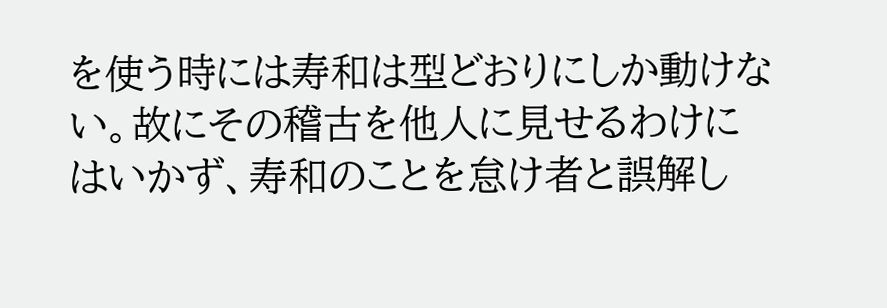を使う時には寿和は型どおりにしか動けない。故にその稽古を他人に見せるわけにはいかず、寿和のことを怠け者と誤解し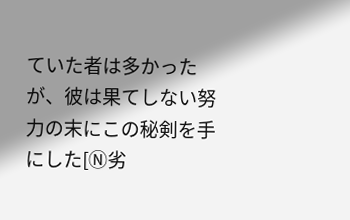ていた者は多かったが、彼は果てしない努力の末にこの秘剣を手にした[Ⓝ劣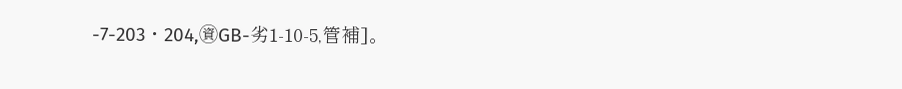-7-203・204,㊮GB-劣1-10-5,管補]。